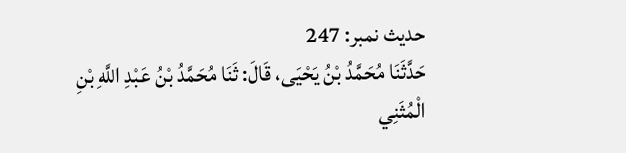حدیث نمبر: 247
حَدَّثَنَا مُحَمَّدُ بْنُ يَحْيَى، قَالَ: ثَنَا مُحَمَّدُ بْنُ عَبْدِ اللَّهِ بْنِ الْمُثَنِي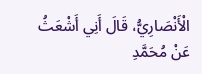الْأَنْصَارِيُّ، قَالَ أَنِي أَشْعَثُ عَنْ مُحَمَّدِ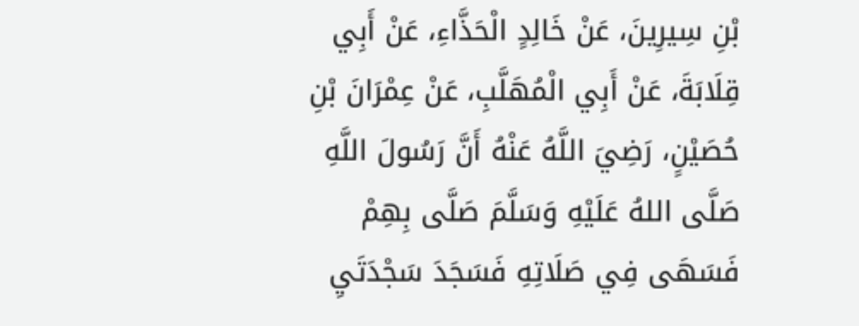بْنِ سِيرِينَ، عَنْ خَالِدٍ الْحَذَّاءِ، عَنْ أَبِي قِلَابَةَ، عَنْ أَبِي الْمُهَلَّبِ، عَنْ عِمْرَانَ بْنِ حُصَيْنٍ، رَضِيَ اللَّهُ عَنْهُ أَنَّ رَسُولَ اللَّهِ صَلَّى اللهُ عَلَيْهِ وَسَلَّمَ صَلَّى بِهِمْ فَسَهَى فِي صَلَاتِهِ فَسَجَدَ سَجْدَتَيِ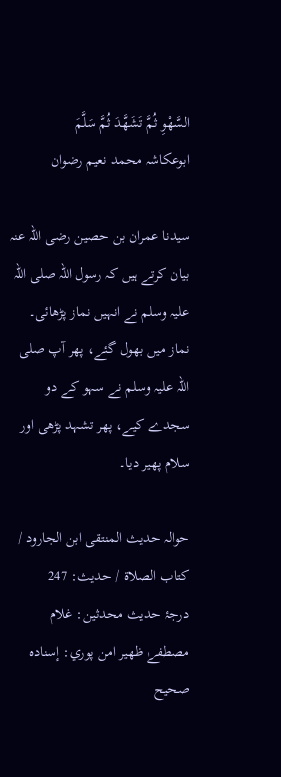السَّهْوِ ثُمَّ تَشَهَّدَ ثُمَّ سَلَّمَ
ابوعکاشہ محمد نعیم رضوان

سیدنا عمران بن حصین رضی اللہ عنہ بیان کرتے ہیں کہ رسول اللہ صلی اللہ علیہ وسلم نے انہیں نماز پڑھائی۔ نماز میں بھول گئے، پھر آپ صلی اللہ علیہ وسلم نے سہو کے دو سجدے کیے، پھر تشہد پڑھی اور سلام پھیر دیا۔

حوالہ حدیث المنتقى ابن الجارود / كتاب الصلاة / حدیث: 247
درجۂ حدیث محدثین: غلام مصطفےٰ ظهير امن پوري: إسناده صحيح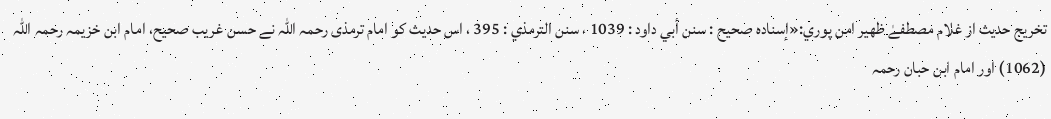تخریج حدیث از غلام مصطفےٰ ظهير امن پوري:«إسناده صحيح : سنن أبي داود : 1039 ، سنن الترمذي : 395 ، اس حدیث کو امام ترمذی رحمہ اللہ نے حسن غریب صحیح، امام ابن خزیمہ رحمہ اللہ (1062) اور امام ابن حبان رحمہ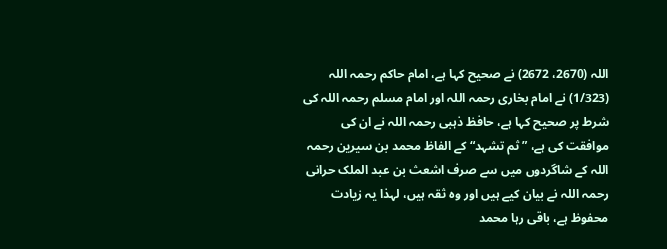اللہ (2670، 2672) نے صحیح کہا ہے، امام حاکم رحمہ اللہ (1/323) نے امام بخاری رحمہ اللہ اور امام مسلم رحمہ اللہ کی شرط پر صحیح کہا ہے، حافظ ذہبی رحمہ اللہ نے ان کی موافقت کی ہے، ”ثم تشہد“ کے الفاظ محمد بن سیرین رحمہ اللہ کے شاگردوں میں سے صرف اشعث بن عبد الملک حرانی رحمہ اللہ نے بیان کیے ہیں اور وہ ثقہ ہیں، لہذا یہ زیادت محفوظ ہے، باقی رہا محمد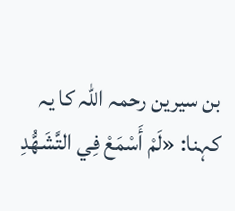بن سیرین رحمہ اللہ کا یہ کہنا: «لَمْ أَسْمَعْ فِي التَّشَهُّدِ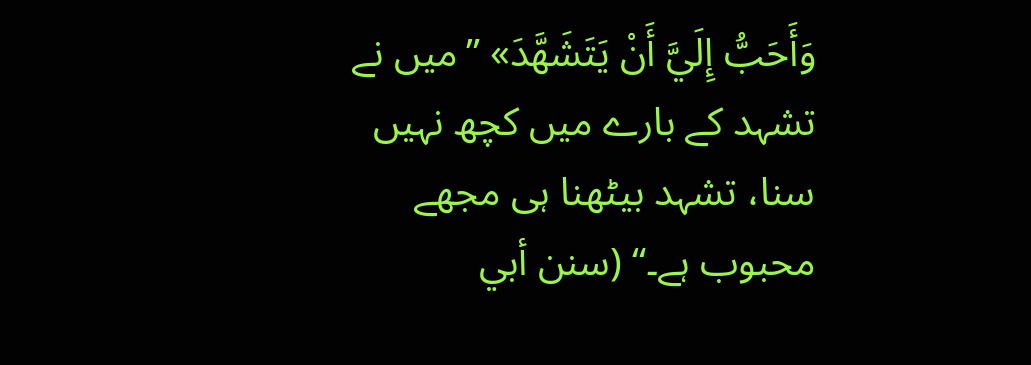وَأَحَبُّ إِلَيَّ أَنْ يَتَشَهَّدَ» ”میں نے تشہد کے بارے میں کچھ نہیں سنا، تشہد بیٹھنا ہی مجھے محبوب ہے۔“ (سنن أبي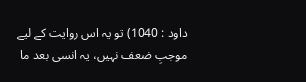داود : 1040) تو یہ اس روایت کے لیے موجبِ ضعف نہیں، یہ انسی بعد ما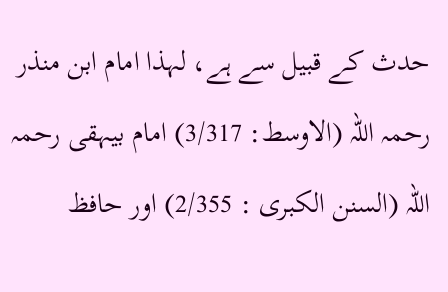حدث کے قبیل سے ہے، لہذا امام ابن منذر رحمہ اللہ (الاوسط: 3/317) امام بیہقی رحمہ اللہ (السنن الکبری : 2/355) اور حافظ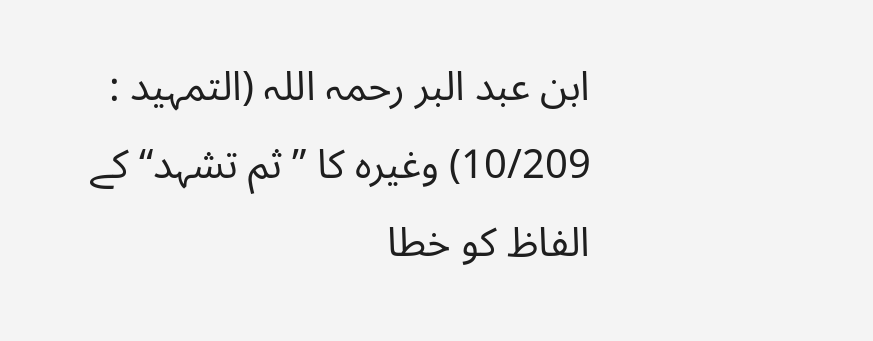ابن عبد البر رحمہ اللہ (التمہید : 10/209) وغیرہ کا ”ثم تشہد“ کے الفاظ کو خطا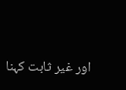اور غیر ثابت کہنا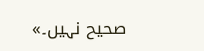صحیح نہیں۔»